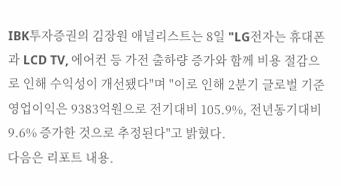IBK투자증권의 김장원 애널리스트는 8일 "LG전자는 휴대폰과 LCD TV, 에어컨 등 가전 출하량 증가와 함께 비용 절감으로 인해 수익성이 개선됐다"며 "이로 인해 2분기 글로벌 기준 영업이익은 9383억원으로 전기대비 105.9%, 전년동기대비 9.6% 증가한 것으로 추정된다"고 밝혔다.
다음은 리포트 내용.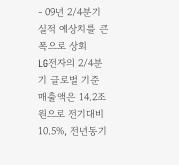- 09년 2/4분기 실적 예상치를 큰 폭으로 상회
LG전자의 2/4분기 글로벌 기준 매출액은 14.2조원으로 전기대비 10.5%, 전년동기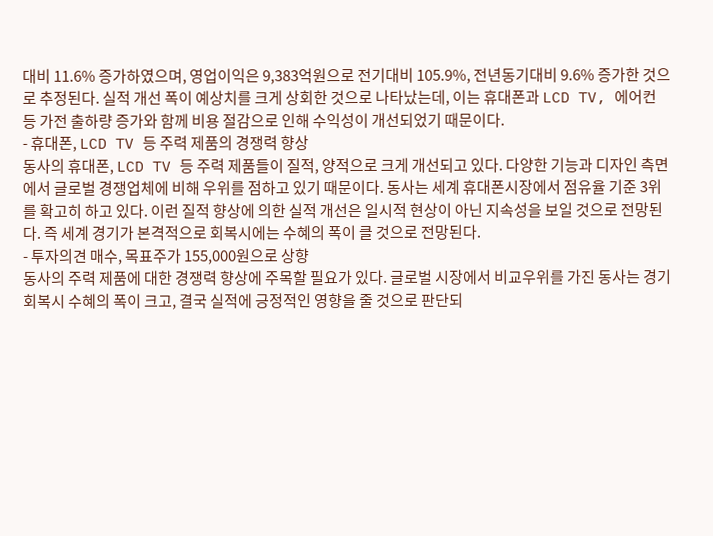대비 11.6% 증가하였으며, 영업이익은 9,383억원으로 전기대비 105.9%, 전년동기대비 9.6% 증가한 것으로 추정된다. 실적 개선 폭이 예상치를 크게 상회한 것으로 나타났는데, 이는 휴대폰과 LCD TV, 에어컨 등 가전 출하량 증가와 함께 비용 절감으로 인해 수익성이 개선되었기 때문이다.
- 휴대폰, LCD TV 등 주력 제품의 경쟁력 향상
동사의 휴대폰, LCD TV 등 주력 제품들이 질적, 양적으로 크게 개선되고 있다. 다양한 기능과 디자인 측면에서 글로벌 경쟁업체에 비해 우위를 점하고 있기 때문이다. 동사는 세계 휴대폰시장에서 점유율 기준 3위를 확고히 하고 있다. 이런 질적 향상에 의한 실적 개선은 일시적 현상이 아닌 지속성을 보일 것으로 전망된다. 즉 세계 경기가 본격적으로 회복시에는 수혜의 폭이 클 것으로 전망된다.
- 투자의견 매수, 목표주가 155,000원으로 상향
동사의 주력 제품에 대한 경쟁력 향상에 주목할 필요가 있다. 글로벌 시장에서 비교우위를 가진 동사는 경기 회복시 수혜의 폭이 크고, 결국 실적에 긍정적인 영향을 줄 것으로 판단되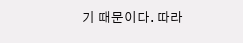기 때문이다. 따라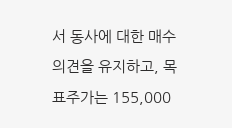서 동사에 대한 매수의견을 유지하고, 목표주가는 155,000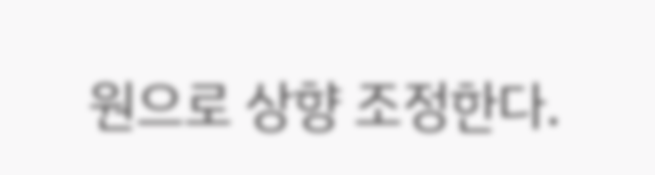원으로 상향 조정한다.